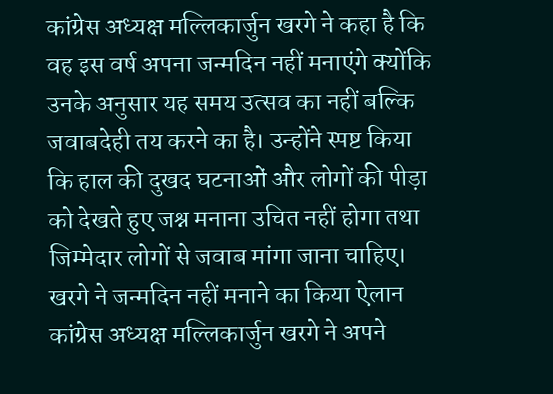कांग्रेस अध्यक्ष मल्लिकार्जुन खरगे ने कहा है कि वह इस वर्ष अपना जन्मदिन नहीं मनाएंगे क्योंकि उनके अनुसार यह समय उत्सव का नहीं बल्कि जवाबदेही तय करने का है। उन्होंने स्पष्ट किया कि हाल की दुखद घटनाओं और लोगों की पीड़ा को देखते हुए जश्न मनाना उचित नहीं होगा तथा जिम्मेदार लोगों से जवाब मांगा जाना चाहिए। खरगे ने जन्मदिन नहीं मनाने का किया ऐलान कांग्रेस अध्यक्ष मल्लिकार्जुन खरगे ने अपने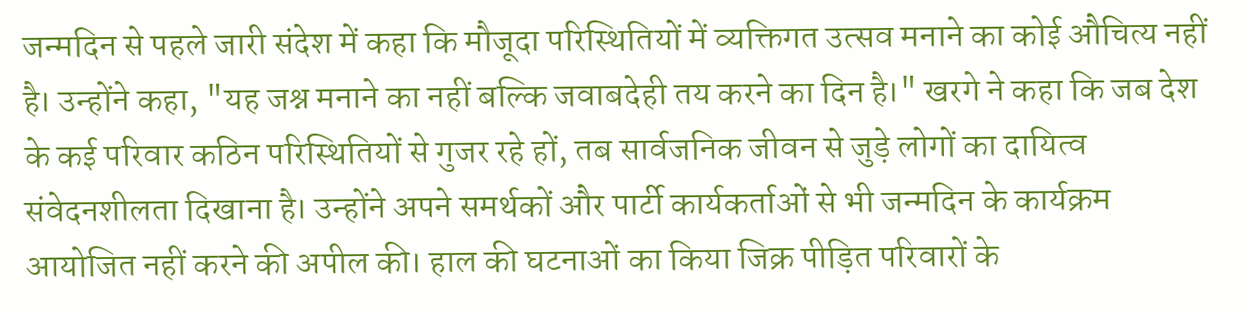जन्मदिन से पहले जारी संदेश में कहा कि मौजूदा परिस्थितियों में व्यक्तिगत उत्सव मनाने का कोई औचित्य नहीं है। उन्होंने कहा, "यह जश्न मनाने का नहीं बल्कि जवाबदेही तय करने का दिन है।" खरगे ने कहा कि जब देश के कई परिवार कठिन परिस्थितियों से गुजर रहे हों, तब सार्वजनिक जीवन से जुड़े लोगों का दायित्व संवेदनशीलता दिखाना है। उन्होंने अपने समर्थकों और पार्टी कार्यकर्ताओं से भी जन्मदिन के कार्यक्रम आयोजित नहीं करने की अपील की। हाल की घटनाओं का किया जिक्र पीड़ित परिवारों के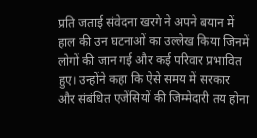प्रति जताई संवेदना खरगे ने अपने बयान में हाल की उन घटनाओं का उल्लेख किया जिनमें लोगों की जान गई और कई परिवार प्रभावित हुए। उन्होंने कहा कि ऐसे समय में सरकार और संबंधित एजेंसियों की जिम्मेदारी तय होना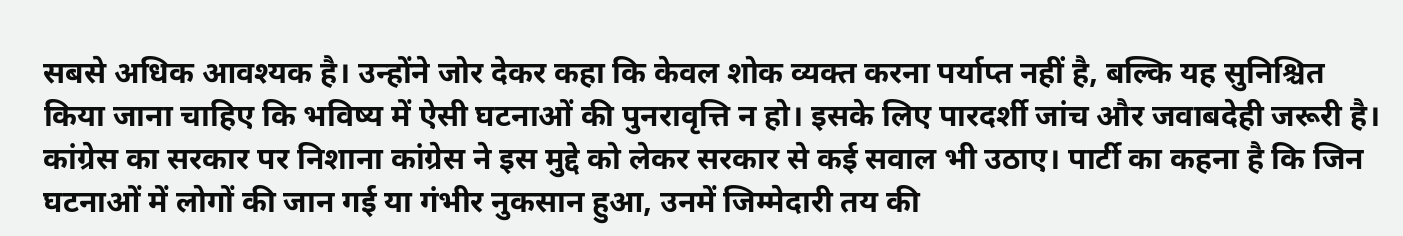सबसे अधिक आवश्यक है। उन्होंने जोर देकर कहा कि केवल शोक व्यक्त करना पर्याप्त नहीं है, बल्कि यह सुनिश्चित किया जाना चाहिए कि भविष्य में ऐसी घटनाओं की पुनरावृत्ति न हो। इसके लिए पारदर्शी जांच और जवाबदेही जरूरी है। कांग्रेस का सरकार पर निशाना कांग्रेस ने इस मुद्दे को लेकर सरकार से कई सवाल भी उठाए। पार्टी का कहना है कि जिन घटनाओं में लोगों की जान गई या गंभीर नुकसान हुआ, उनमें जिम्मेदारी तय की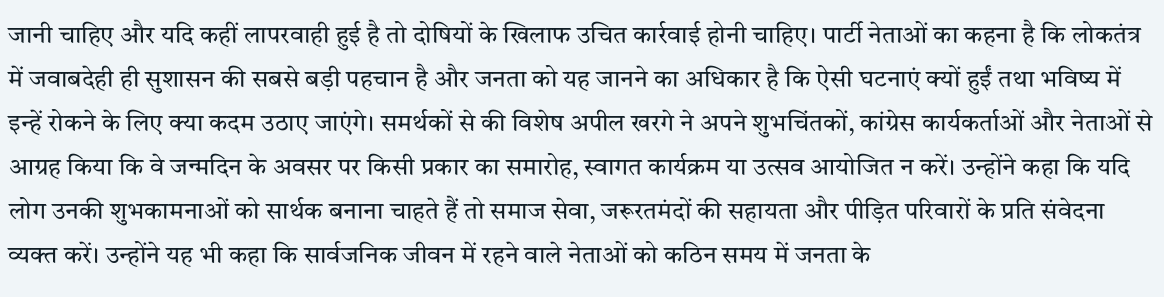जानी चाहिए और यदि कहीं लापरवाही हुई है तो दोषियों के खिलाफ उचित कार्रवाई होनी चाहिए। पार्टी नेताओं का कहना है कि लोकतंत्र में जवाबदेही ही सुशासन की सबसे बड़ी पहचान है और जनता को यह जानने का अधिकार है कि ऐसी घटनाएं क्यों हुईं तथा भविष्य में इन्हें रोकने के लिए क्या कदम उठाए जाएंगे। समर्थकों से की विशेष अपील खरगे ने अपने शुभचिंतकों, कांग्रेस कार्यकर्ताओं और नेताओं से आग्रह किया कि वे जन्मदिन के अवसर पर किसी प्रकार का समारोह, स्वागत कार्यक्रम या उत्सव आयोजित न करें। उन्होंने कहा कि यदि लोग उनकी शुभकामनाओं को सार्थक बनाना चाहते हैं तो समाज सेवा, जरूरतमंदों की सहायता और पीड़ित परिवारों के प्रति संवेदना व्यक्त करें। उन्होंने यह भी कहा कि सार्वजनिक जीवन में रहने वाले नेताओं को कठिन समय में जनता के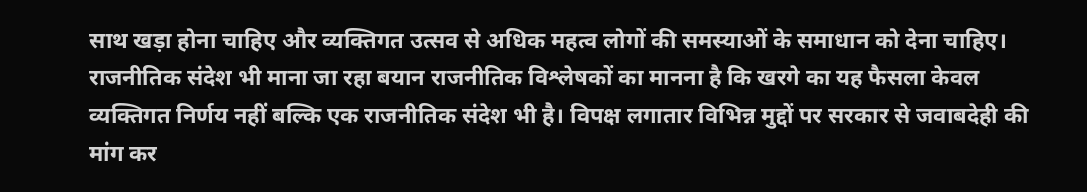साथ खड़ा होना चाहिए और व्यक्तिगत उत्सव से अधिक महत्व लोगों की समस्याओं के समाधान को देना चाहिए। राजनीतिक संदेश भी माना जा रहा बयान राजनीतिक विश्लेषकों का मानना है कि खरगे का यह फैसला केवल व्यक्तिगत निर्णय नहीं बल्कि एक राजनीतिक संदेश भी है। विपक्ष लगातार विभिन्न मुद्दों पर सरकार से जवाबदेही की मांग कर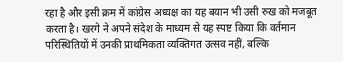रहा है और इसी क्रम में कांग्रेस अध्यक्ष का यह बयान भी उसी रुख को मजबूत करता है। खरगे ने अपने संदेश के माध्यम से यह स्पष्ट किया कि वर्तमान परिस्थितियों में उनकी प्राथमिकता व्यक्तिगत उत्सव नहीं, बल्कि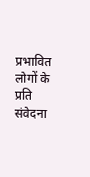प्रभावित लोगों के प्रति संवेदना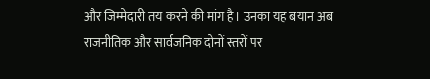और जिम्मेदारी तय करने की मांग है। उनका यह बयान अब राजनीतिक और सार्वजनिक दोनों स्तरों पर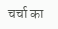चर्चा का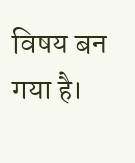विषय बन गया है।